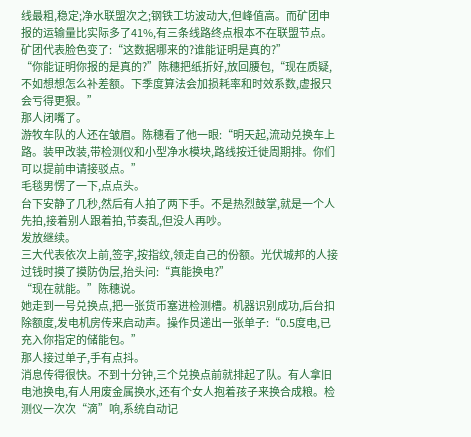线最粗,稳定;净水联盟次之;钢铁工坊波动大,但峰值高。而矿团申报的运输量比实际多了41%,有三条线路终点根本不在联盟节点。
矿团代表脸色变了:“这数据哪来的?谁能证明是真的?”
“你能证明你报的是真的?”陈穗把纸折好,放回腰包,“现在质疑,不如想想怎么补差额。下季度算法会加损耗率和时效系数,虚报只会亏得更狠。”
那人闭嘴了。
游牧车队的人还在皱眉。陈穗看了他一眼:“明天起,流动兑换车上路。装甲改装,带检测仪和小型净水模块,路线按迁徙周期排。你们可以提前申请接驳点。”
毛毯男愣了一下,点点头。
台下安静了几秒,然后有人拍了两下手。不是热烈鼓掌,就是一个人先拍,接着别人跟着拍,节奏乱,但没人再吵。
发放继续。
三大代表依次上前,签字,按指纹,领走自己的份额。光伏城邦的人接过钱时摸了摸防伪层,抬头问:“真能换电?”
“现在就能。”陈穗说。
她走到一号兑换点,把一张货币塞进检测槽。机器识别成功,后台扣除额度,发电机房传来启动声。操作员递出一张单子:“0.5度电,已充入你指定的储能包。”
那人接过单子,手有点抖。
消息传得很快。不到十分钟,三个兑换点前就排起了队。有人拿旧电池换电,有人用废金属换水,还有个女人抱着孩子来换合成粮。检测仪一次次“滴”响,系统自动记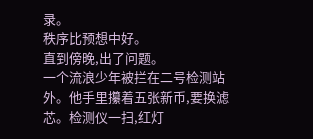录。
秩序比预想中好。
直到傍晚,出了问题。
一个流浪少年被拦在二号检测站外。他手里攥着五张新币,要换滤芯。检测仪一扫,红灯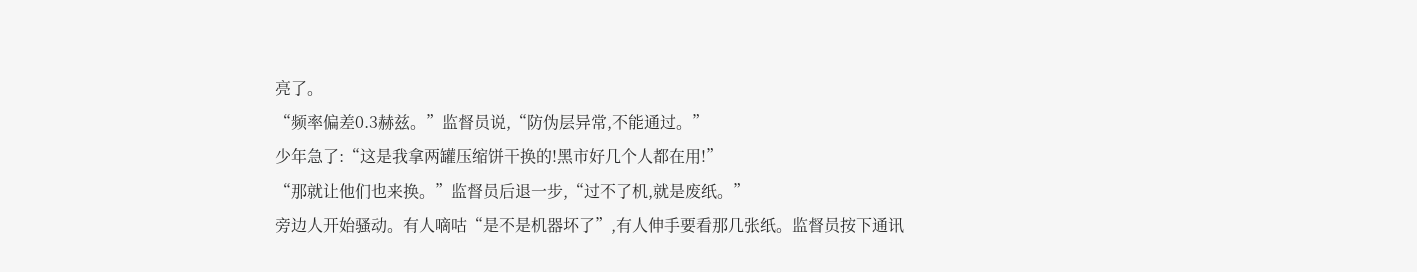亮了。
“频率偏差0.3赫兹。”监督员说,“防伪层异常,不能通过。”
少年急了:“这是我拿两罐压缩饼干换的!黑市好几个人都在用!”
“那就让他们也来换。”监督员后退一步,“过不了机,就是废纸。”
旁边人开始骚动。有人嘀咕“是不是机器坏了”,有人伸手要看那几张纸。监督员按下通讯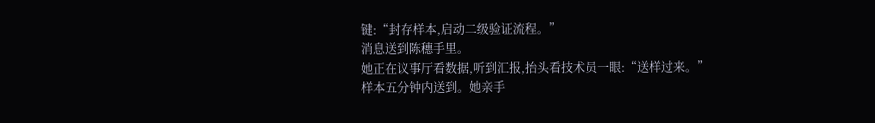键:“封存样本,启动二级验证流程。”
消息送到陈穗手里。
她正在议事厅看数据,听到汇报,抬头看技术员一眼:“送样过来。”
样本五分钟内送到。她亲手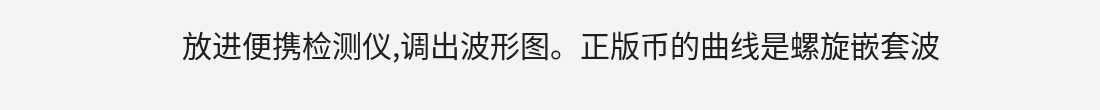放进便携检测仪,调出波形图。正版币的曲线是螺旋嵌套波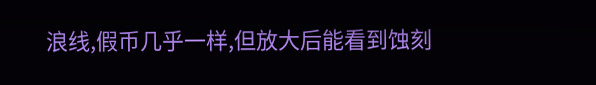浪线,假币几乎一样,但放大后能看到蚀刻